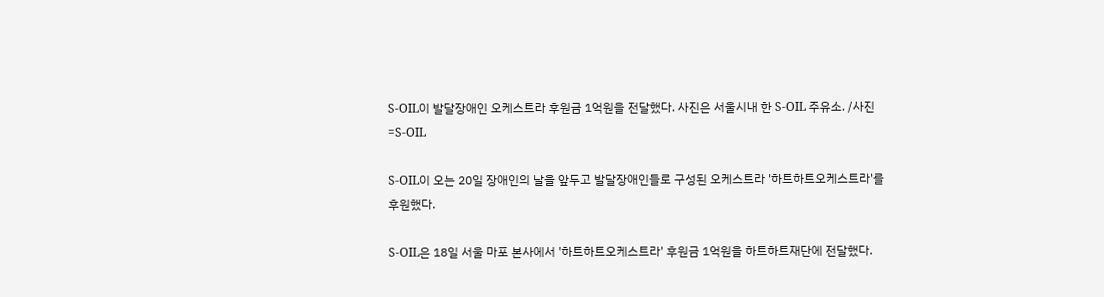S-OIL이 발달장애인 오케스트라 후원금 1억원을 전달했다. 사진은 서울시내 한 S-OIL 주유소. /사진=S-OIL

S-OIL이 오는 20일 장애인의 날을 앞두고 발달장애인들로 구성된 오케스트라 '하트하트오케스트라'를 후원했다.

S-OIL은 18일 서울 마포 본사에서 '하트하트오케스트라' 후원금 1억원을 하트하트재단에 전달했다.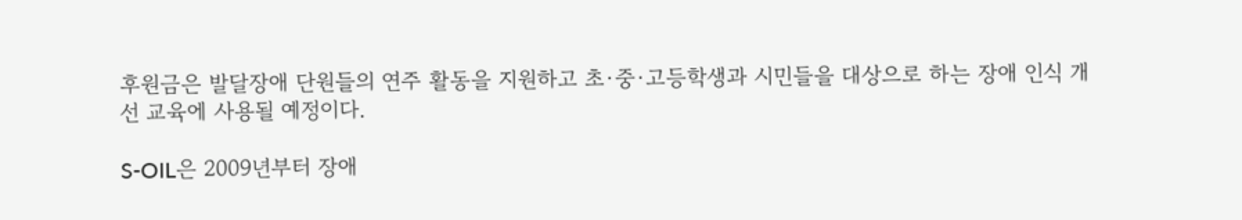후원금은 발달장애 단원들의 연주 활동을 지원하고 초·중·고등학생과 시민들을 대상으로 하는 장애 인식 개선 교육에 사용될 예정이다.

S-OIL은 2009년부터 장애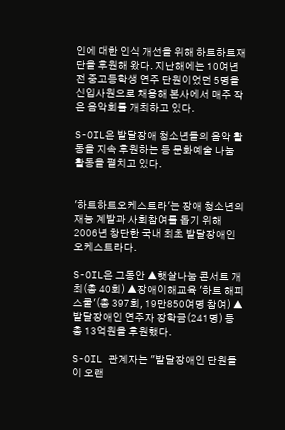인에 대한 인식 개선을 위해 하트하트재단을 후원해 왔다. 지난해에는 10여년 전 중고등학생 연주 단원이었던 5명을 신입사원으로 채용해 본사에서 매주 작은 음악회를 개최하고 있다.

S-OIL은 발달장애 청소년들의 음악 활동을 지속 후원하는 등 문화예술 나눔 활동을 펼치고 있다.


'하트하트오케스트라'는 장애 청소년의 재능 계발과 사회참여를 돕기 위해 2006년 창단한 국내 최초 발달장애인 오케스트라다.

S-OIL은 그동안 ▲햇살나눔 콘서트 개최(총 40회) ▲장애이해교육 '하트 해피 스쿨'(총 397회, 19만850여명 참여) ▲발달장애인 연주자 장학금(241명) 등 총 13억원을 후원했다.

S-OIL 관계자는 "발달장애인 단원들이 오랜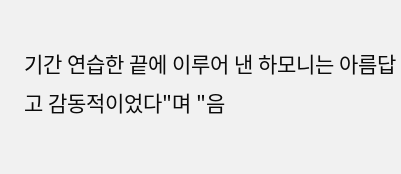기간 연습한 끝에 이루어 낸 하모니는 아름답고 감동적이었다"며 "음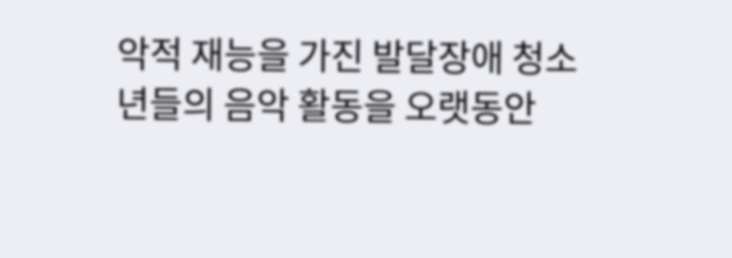악적 재능을 가진 발달장애 청소년들의 음악 활동을 오랫동안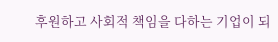후원하고 사회적 책임을 다하는 기업이 되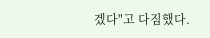겠다"고 다짐했다.